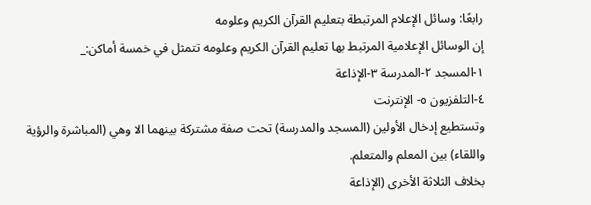رابعًا: وسائل الإعلام المرتبطة بتعليم القرآن الكريم وعلومه
إن الوسائل الإعلامية المرتبط بها تعليم القرآن الكريم وعلومه تتمثل في خمسة أماكن:_
١-المسجد ٢-المدرسة ٣-الإذاعة
٤-التلفزيون ٥- الإنترنت
وتستطيع إدخال الأولين (المسجد والمدرسة) تحت صفة مشتركة بينهما الا وهي (المباشرة والرؤية واللقاء) بين المعلم والمتعلم.
بخلاف الثلاثة الأخرى (الإذاعة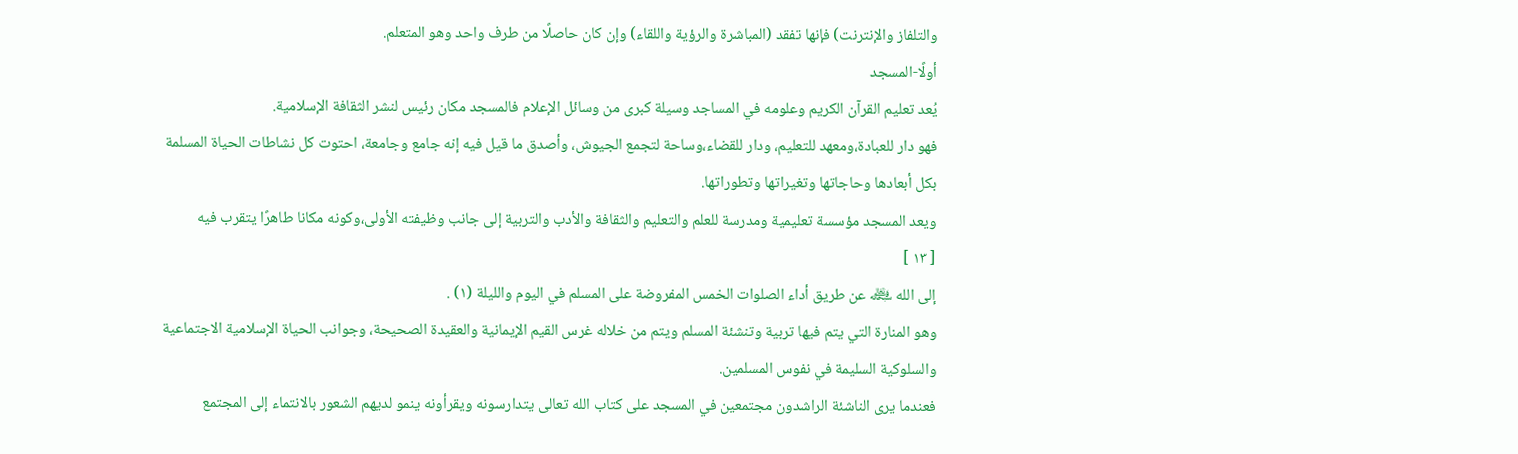والتلفاز والإنترنت) فإنها تفقد (المباشرة والرؤية واللقاء) وإن كان حاصلًا من طرف واحد وهو المتعلم.
أولًا-المسجد
يُعد تعليم القرآن الكريم وعلومه في المساجد وسيلة كبرى من وسائل الإعلام فالمسجد مكان رئيس لنشر الثقافة الإسلامية.
فهو دار للعبادة،ومعهد للتعليم، ودار للقضاء،وساحة لتجمع الجيوش، وأصدق ما قيل فيه إنه جامع وجامعة، احتوت كل نشاطات الحياة المسلمة بكل أبعادها وحاجاتها وتغيراتها وتطوراتها.
ويعد المسجد مؤسسة تعليمية ومدرسة للعلم والتعليم والثقافة والأدب والتربية إلى جانب وظيفته الأولى،وكونه مكانا طاهرًا يتقرب فيه
[ ١٣ ]
إلى الله ﷾ عن طريق أداء الصلوات الخمس المفروضة على المسلم في اليوم والليلة (١) .
وهو المنارة التي يتم فيها تربية وتنشئة المسلم ويتم من خلاله غرس القيم الإيمانية والعقيدة الصحيحة، وجوانب الحياة الإسلامية الاجتماعية والسلوكية السليمة في نفوس المسلمين.
فعندما يرى الناشئة الراشدون مجتمعين في المسجد على كتاب الله تعالى يتدارسونه ويقرأونه ينمو لديهم الشعور بالانتماء إلى المجتمع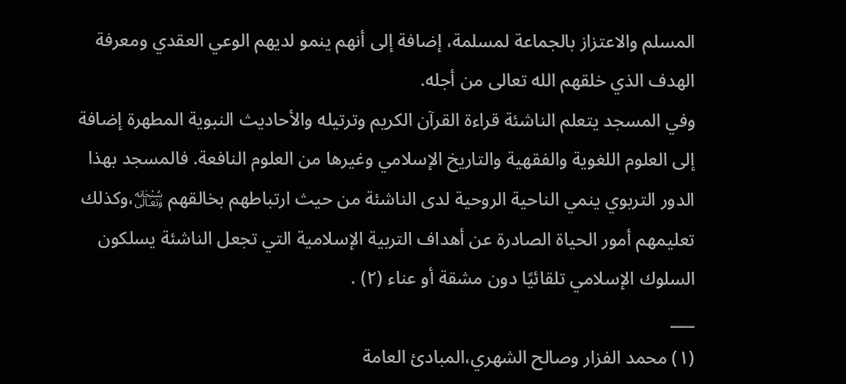المسلم والاعتزاز بالجماعة لمسلمة، إضافة إلى أنهم ينمو لديهم الوعي العقدي ومعرفة الهدف الذي خلقهم الله تعالى من أجله.
وفي المسجد يتعلم الناشئة قراءة القرآن الكريم وترتيله والأحاديث النبوية المطهرة إضافة إلى العلوم اللغوية والفقهية والتاريخ الإسلامي وغيرها من العلوم النافعة. فالمسجد بهذا الدور التربوي ينمي الناحية الروحية لدى الناشئة من حيث ارتباطهم بخالقهم ﷾،وكذلك تعليمهم أمور الحياة الصادرة عن أهداف التربية الإسلامية التي تجعل الناشئة يسلكون السلوك الإسلامي تلقائيًا دون مشقة أو عناء (٢) .
___
(١) محمد الفزار وصالح الشهري،المبادئ العامة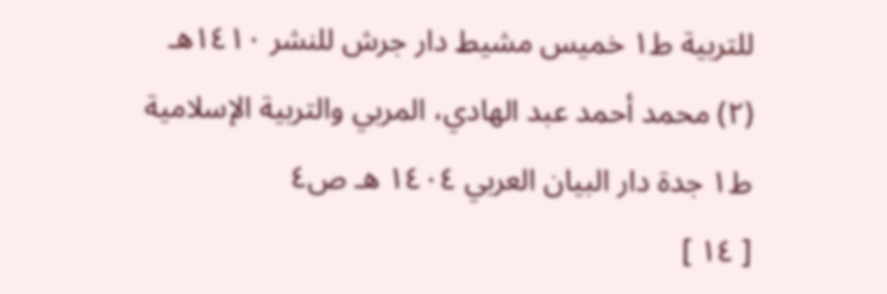للتربية ط١ خميس مشيط دار جرش للنشر ١٤١٠هـ
(٢) محمد أحمد عبد الهادي، المربي والتربية الإسلامية ط١ جدة دار البيان العربي ١٤٠٤ هـ ص٤
[ ١٤ ]